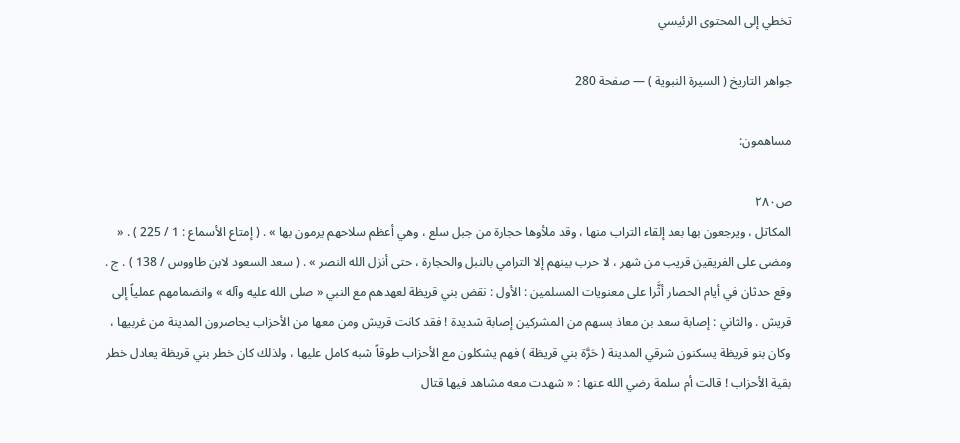تخطي إلى المحتوى الرئيسي

جواهر التاريخ ( السيرة النبوية ) — صفحة 280

مساهمون:

ص٢٨٠
المكاتل ، ويرجعون بها بعد إلقاء التراب منها ، وقد ملأوها حجارة من جبل سلع ، وهي أعظم سلاحهم يرمون بها » . ( إمتاع الأسماع : 1 / 225 ) . « ومضى على الفريقين قريب من شهر ، لا حرب بينهم إلا الترامي بالنبل والحجارة ، حتى أنزل الله النصر » . ( سعد السعود لابن طاووس / 138 ) . ج . وقع حدثان في أيام الحصار أثَّرا على معنويات المسلمين : الأول : نقض بني قريظة لعهدهم مع النبي « صلى الله عليه وآله » وانضمامهم عملياً إلى قريش . والثاني : إصابة سعد بن معاذ بسهم من المشركين إصابة شديدة ! فقد كانت قريش ومن معها من الأحزاب يحاصرون المدينة من غربيها ، وكان بنو قريظة يسكنون شرقي المدينة ( حَرَّة بني قريظة ) فهم يشكلون مع الأحزاب طوقاً شبه كامل عليها ، ولذلك كان خطر بني قريظة يعادل خطر بقية الأحزاب ! قالت أم سلمة رضي الله عنها : « شهدت معه مشاهد فيها قتال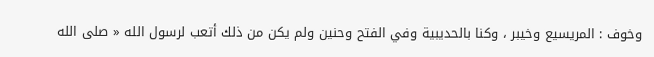وخوف : المريسيع وخيبر ، وكنا بالحديبية وفي الفتح وحنين ولم يكن من ذلك أتعب لرسول الله « صلى الله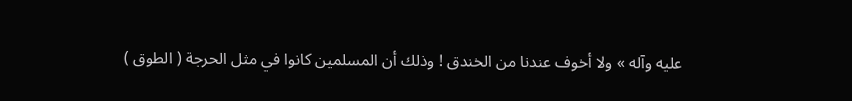عليه وآله » ولا أخوف عندنا من الخندق ! وذلك أن المسلمين كانوا في مثل الحرجة ( الطوق )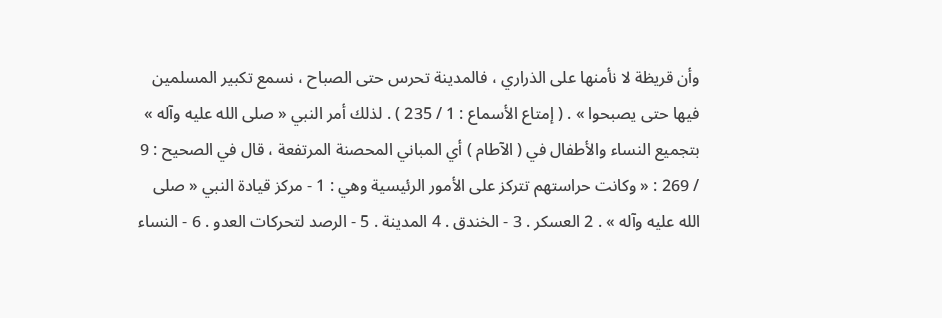وأن قريظة لا نأمنها على الذراري ، فالمدينة تحرس حتى الصباح ، نسمع تكبير المسلمين فيها حتى يصبحوا » . ( إمتاع الأسماع : 1 / 235 ) . لذلك أمر النبي « صلى الله عليه وآله » بتجميع النساء والأطفال في ( الآطام ) أي المباني المحصنة المرتفعة ، قال في الصحيح : 9 / 269 : « وكانت حراستهم تتركز على الأمور الرئيسية وهي : 1 - مركز قيادة النبي « صلى الله عليه وآله » . 2 العسكر . 3 - الخندق . 4 المدينة . 5 - الرصد لتحركات العدو . 6 - النساء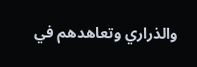والذراري وتعاهدهم في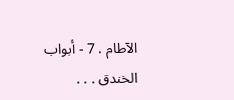الآطام . 7 - أبواب الخندق . . .